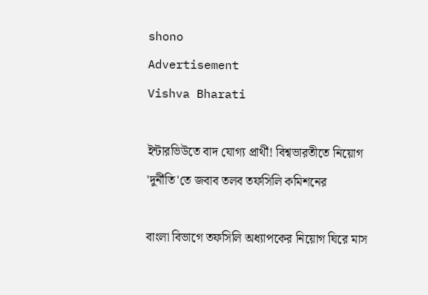shono
Advertisement
Vishva Bharati

ইন্টারভিউতে বাদ যোগ্য প্রার্থী! বিশ্বভারতীতে নিয়োগ 'দুর্নীতি'তে জবাব তলব তফসিলি কমিশনের

বাংলা বিভাগে তফসিলি অধ্যাপকের নিয়োগ ঘিরে মাস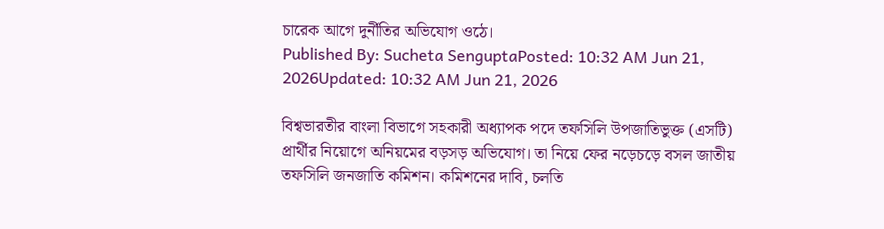চারেক আগে দুর্নীতির অভিযোগ ওঠে।
Published By: Sucheta SenguptaPosted: 10:32 AM Jun 21, 2026Updated: 10:32 AM Jun 21, 2026

বিশ্বভারতীর বাংলা বিভাগে সহকারী অধ্যাপক পদে তফসিলি উপজাতিভুক্ত (এসটি) প্রার্থীর নিয়োগে অনিয়মের বড়সড় অভিযোগ। তা নিয়ে ফের নড়েচড়ে বসল জাতীয় তফসিলি জনজাতি কমিশন। কমিশনের দাবি, চলতি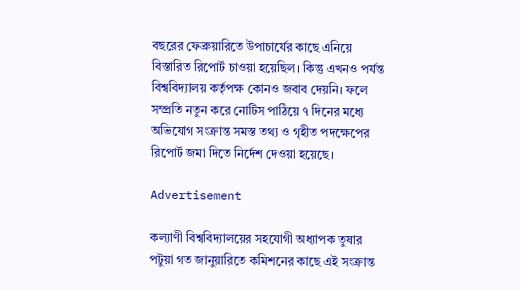বছরের ফেব্রুয়ারিতে উপাচার্যের কাছে এনিয়ে বিস্তারিত রিপোর্ট চাওয়া হয়েছিল। কিন্তু এখনও পর্যন্ত বিশ্ববিদ্যালয় কর্তৃপক্ষ কোনও জবাব দেয়নি। ফলে সম্প্রতি নতুন করে নোটিস পাঠিয়ে ৭ দিনের মধ্যে অভিযোগ সংক্রান্ত সমস্ত তথ্য ও গৃহীত পদক্ষেপের রিপোর্ট জমা দিতে নির্দেশ দেওয়া হয়েছে।

Advertisement

কল্যাণী বিশ্ববিদ্যালয়ের সহযোগী অধ্যাপক তুষার পটুয়া গত জানুয়ারিতে কমিশনের কাছে এই সংক্রান্ত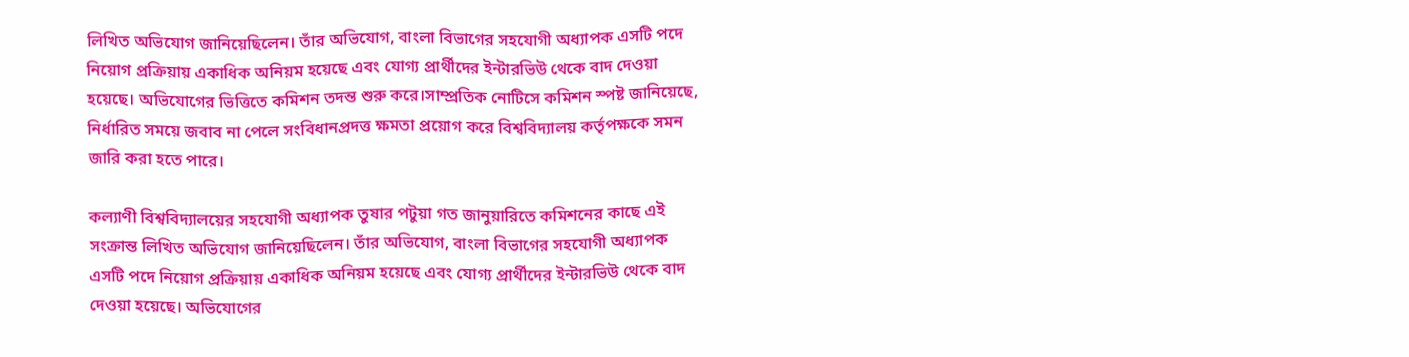লিখিত অভিযোগ জানিয়েছিলেন। তাঁর অভিযোগ, বাংলা বিভাগের সহযোগী অধ্যাপক এসটি পদে নিয়োগ প্রক্রিয়ায় একাধিক অনিয়ম হয়েছে এবং যোগ্য প্রার্থীদের ইন্টারভিউ থেকে বাদ দেওয়া হয়েছে। অভিযোগের ভিত্তিতে কমিশন তদন্ত শুরু করে।সাম্প্রতিক নোটিসে কমিশন স্পষ্ট জানিয়েছে, নির্ধারিত সময়ে জবাব না পেলে সংবিধানপ্রদত্ত ক্ষমতা প্রয়োগ করে বিশ্ববিদ্যালয় কর্তৃপক্ষকে সমন জারি করা হতে পারে।

কল্যাণী বিশ্ববিদ্যালয়ের সহযোগী অধ্যাপক তুষার পটুয়া গত জানুয়ারিতে কমিশনের কাছে এই সংক্রান্ত লিখিত অভিযোগ জানিয়েছিলেন। তাঁর অভিযোগ, বাংলা বিভাগের সহযোগী অধ্যাপক এসটি পদে নিয়োগ প্রক্রিয়ায় একাধিক অনিয়ম হয়েছে এবং যোগ্য প্রার্থীদের ইন্টারভিউ থেকে বাদ দেওয়া হয়েছে। অভিযোগের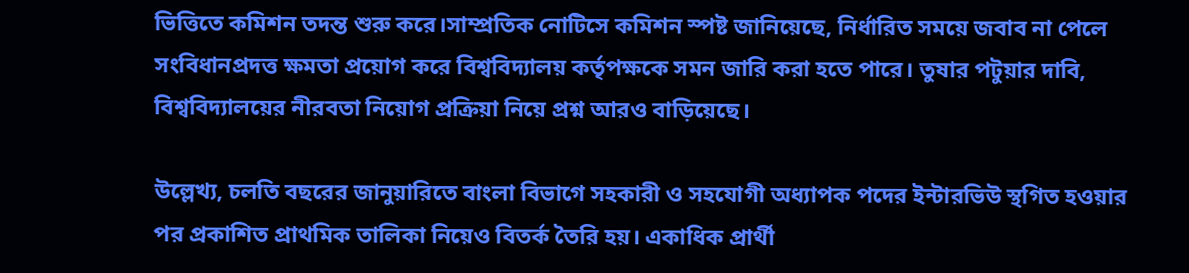ভিত্তিতে কমিশন তদন্ত শুরু করে।সাম্প্রতিক নোটিসে কমিশন স্পষ্ট জানিয়েছে, নির্ধারিত সময়ে জবাব না পেলে সংবিধানপ্রদত্ত ক্ষমতা প্রয়োগ করে বিশ্ববিদ্যালয় কর্তৃপক্ষকে সমন জারি করা হতে পারে। তুষার পটুয়ার দাবি, বিশ্ববিদ্যালয়ের নীরবতা নিয়োগ প্রক্রিয়া নিয়ে প্রশ্ন আরও বাড়িয়েছে।

উল্লেখ্য, চলতি বছরের জানুয়ারিতে বাংলা বিভাগে সহকারী ও সহযোগী অধ্যাপক পদের ইন্টারভিউ স্থগিত হওয়ার পর প্রকাশিত প্রাথমিক তালিকা নিয়েও বিতর্ক তৈরি হয়। একাধিক প্রার্থী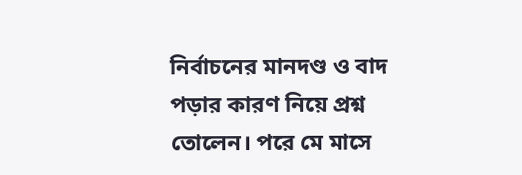নির্বাচনের মানদণ্ড ও বাদ পড়ার কারণ নিয়ে প্রশ্ন তোলেন। পরে মে মাসে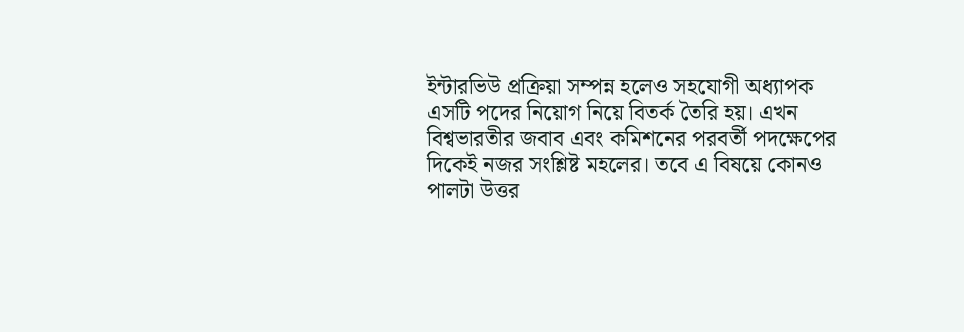ইন্টারভিউ প্রক্রিয়া সম্পন্ন হলেও সহযোগী অধ্যাপক এসটি পদের নিয়োগ নিয়ে বিতর্ক তৈরি হয়। এখন বিশ্বভারতীর জবাব এবং কমিশনের পরবর্তী পদক্ষেপের দিকেই নজর সংশ্লিষ্ট মহলের। তবে এ বিষয়ে কোনও পালটা উত্তর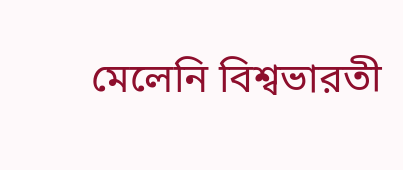মেলেনি বিশ্বভারতী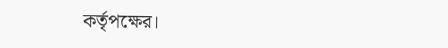কর্তৃপক্ষের।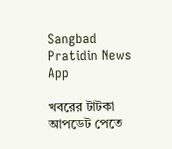Sangbad Pratidin News App

খবরের টাটকা আপডেট পেতে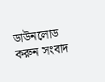ডাউনলোড করুন সংবাদ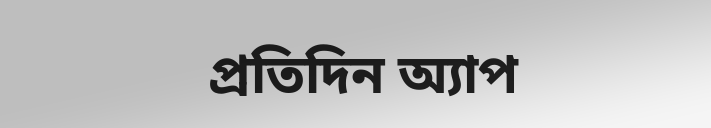প্রতিদিন অ্যাপ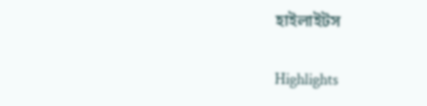হাইলাইটস

Highlights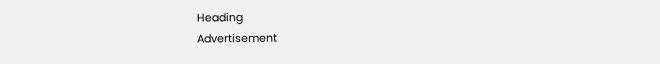Heading
Advertisement